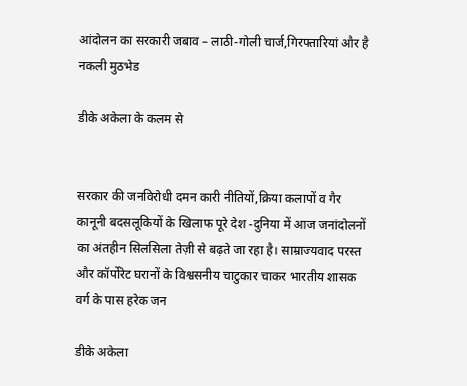आंदोलन का सरकारी जबाव – लाठी-गोली चार्ज,गिरफ्तारियां और है नकली मुठभेड

डीके अकेला के कलम से


सरकार की जनविरोधी दमन कारी नीतियों,क्रिया कलापों व गैर कानूनी बदसलूकियों के खिलाफ पूरे देश -दुनिया में आज जनांदोलनों का अंतहीन सिलसिला तेज़ी से बढ़ते जा रहा है। साम्राज्यवाद परस्त और कॉर्पोरेट घरानों के विश्वसनीय चाटुकार चाकर भारतीय शासक वर्ग के पास हरेक जन

डीके अकेला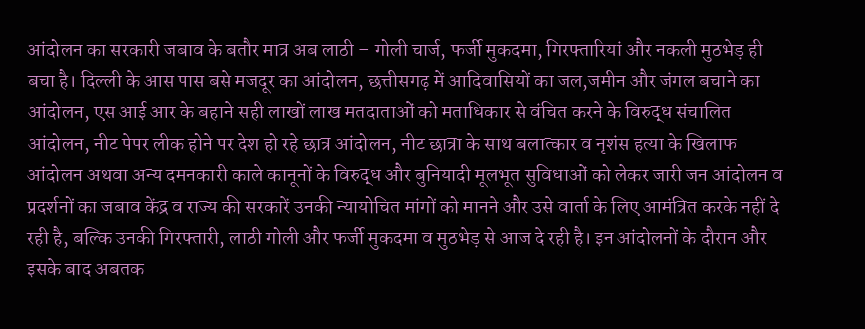आंदोलन का सरकारी जबाव के बतौर मात्र अब लाठी – गोली चार्ज, फर्जी मुकदमा, गिरफ्तारियां और नकली मुठभेड़ ही बचा है। दिल्ली के आस पास बसे मजदूर का आंदोलन, छत्तीसगढ़ में आदिवासियों का जल,जमीन और जंगल बचाने का आंदोलन, एस आई आर के बहाने सही लाखों लाख मतदाताओं को मताधिकार से वंचित करने के विरुद्ध संचालित आंदोलन, नीट पेपर लीक होने पर देश हो रहे छात्र आंदोलन, नीट छात्रा के साथ बलात्कार व नृशंस हत्या के खिलाफ आंदोलन अथवा अन्य दमनकारी काले कानूनों के विरुद्ध और बुनियादी मूलभूत सुविधाओं को लेकर जारी जन आंदोलन व प्रदर्शनों का जबाव केंद्र व राज्य की सरकारें उनकी न्यायोचित मांगों को मानने और उसे वार्ता के लिए आमंत्रित करके नहीं दे रही है, बल्कि उनकी गिरफ्तारी, लाठी गोली और फर्जी मुकदमा व मुठभेड़ से आज दे रही है। इन आंदोलनों के दौरान और इसके बाद अबतक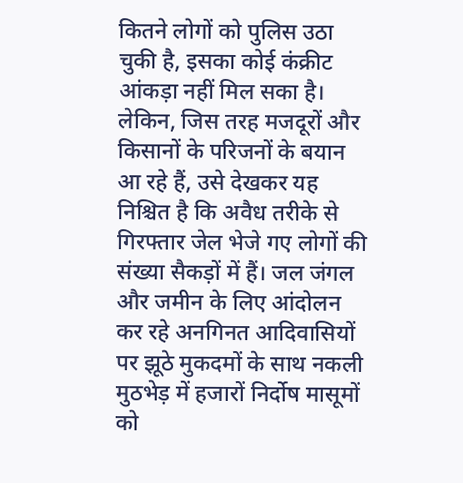कितने लोगों को पुलिस उठा चुकी है, इसका कोई कंक्रीट आंकड़ा नहीं मिल सका है। लेकिन, जिस तरह मजदूरों और किसानों के परिजनों के बयान आ रहे हैं, उसे देखकर यह निश्चित है कि अवैध तरीके से गिरफ्तार जेल भेजे गए लोगों की संख्या सैकड़ों में हैं। जल जंगल और जमीन के लिए आंदोलन कर रहे अनगिनत आदिवासियों पर झूठे मुकदमों के साथ नकली मुठभेड़ में हजारों निर्दोष मासूमों को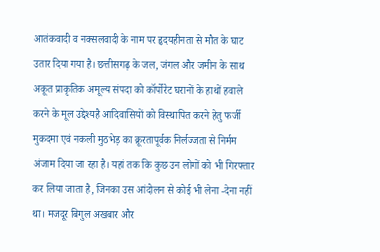आतंकवादी व नक्सलवादी के नाम पर हृदयहीनता से मौत के घाट उतार दिया गया है। छत्तीसगढ़ के जल, जंगल और जमीन के साथ अकूत प्राकृतिक अमूल्य संपदा को कॉर्पोरेट घरानों के हाथों हवाले करने के मूल उद्देश्यहै आदिवासियों को विस्थापित करने हेतु फर्जी मुकदमा एवं नकली मुठभेड़ का क्रूरतापूर्वक निर्लज्जता से निर्मम अंजाम दिया जा रहा है। यहां तक कि कुछ उन लोगों को भी गिरफ्तार कर लिया जाता है, जिनका उस आंदोलन से कोई भी लेना -देना नहीं था। मजदूर बिगुल अखबार और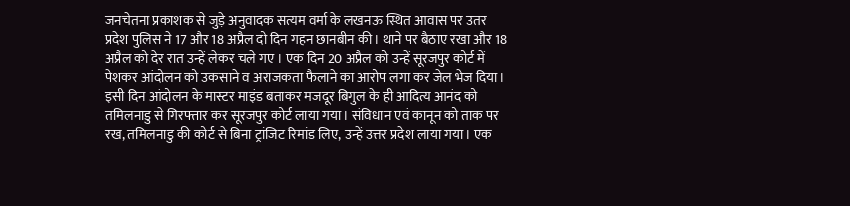जनचेतना प्रकाशक से जुड़े अनुवादक सत्यम वर्मा के लखनऊ स्थित आवास पर उतर प्रदेश पुलिस ने 17 और 18 अप्रैल दो दिन गहन छानबीन की। थाने पर बैठाए रखा और 18 अप्रैल को देर रात उन्हें लेकर चले गए । एक दिन 20 अप्रैल को उन्हें सूरजपुर कोर्ट में पेशकर आंदोलन को उकसाने व अराजकता फैलाने का आरोप लगा कर जेल भेज दिया। इसी दिन आंदोलन के मास्टर माइंड बताकर मजदूर बिगुल के ही आदित्य आनंद को तमिलनाडु से गिरफ्तार कर सूरजपुर कोर्ट लाया गया। संविधान एवं कानून को ताक पर रख, तमिलनाडु की कोर्ट से बिना ट्रांजिट रिमांड लिए, उन्हें उत्तर प्रदेश लाया गया। एक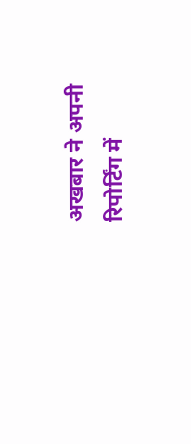अखबार ने अपनी रिपोर्टिंग में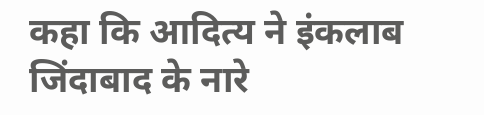कहा कि आदित्य ने इंकलाब जिंदाबाद के नारे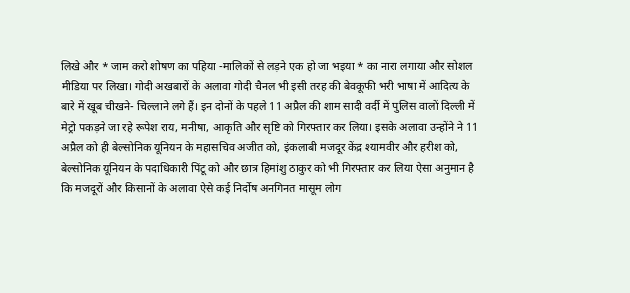लिखे और * जाम करो शोषण का पहिया -मालिकों से लड़ने एक हो जा भइया * का नारा लगाया और सोशल मीडिया पर लिखा। गोदी अखबारों के अलावा गोदी चैनल भी इसी तरह की बेवकूफी भरी भाषा में आदित्य के बारे में खूब चीखने- चिल्लाने लगे हैं। इन दोनों के पहले 11 अप्रैल की शाम सादी वर्दी में पुलिस वालों दिल्ली में मेट्रो पकड़ने जा रहे रूपेश राय, मनीषा, आकृति और सृष्टि को गिरफ्तार कर लिया। इसके अलावा उन्होंने ने 11 अप्रैल को ही बेल्सोनिक यूनियन के महासचिव अजीत को, इंकलाबी मजदूर केंद्र श्यामवीर और हरीश को, बेल्सोनिक यूनियन के पदाधिकारी पिंटू को और छात्र हिमांशु ठाकुर को भी गिरफ्तार कर लिया ऐसा अनुमान है कि मजदूरों और किसानों के अलावा ऐसे कई निर्दोष अनगिनत मासूम लोग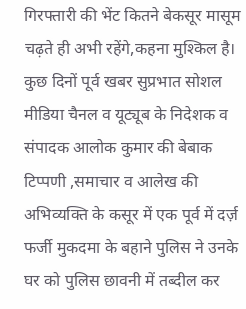गिरफ्तारी की भेंट कितने बेकसूर मासूम चढ़ते ही अभी रहेंगे,कहना मुश्किल है। कुछ दिनों पूर्व खबर सुप्रभात सोशल मीडिया चैनल व यूट्यूब के निदेशक व संपादक आलोक कुमार की बेबाक टिप्पणी ,समाचार व आलेख की अभिव्यक्ति के कसूर में एक पूर्व में दर्ज़ फर्जी मुकदमा के बहाने पुलिस ने उनके घर को पुलिस छावनी में तब्दील कर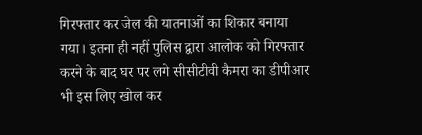गिरफ्तार कर जेल की यातनाओं का शिकार बनाया गया। इतना ही नहीं पुलिस द्वारा आलोक को गिरफ्तार करने के बाद घर पर लगे सीसीटीवी कैमरा का डीपीआर भी इस लिए खोल कर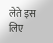लेते इस लिए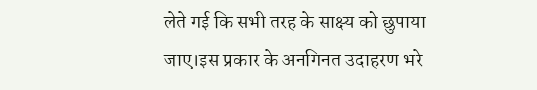लेते गई कि सभी तरह के साक्ष्य को छुपाया जाए।इस प्रकार के अनगिनत उदाहरण भरे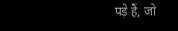पड़े हैं, जो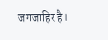जगजाहिर है।